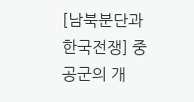[남북분단과한국전쟁] 중공군의 개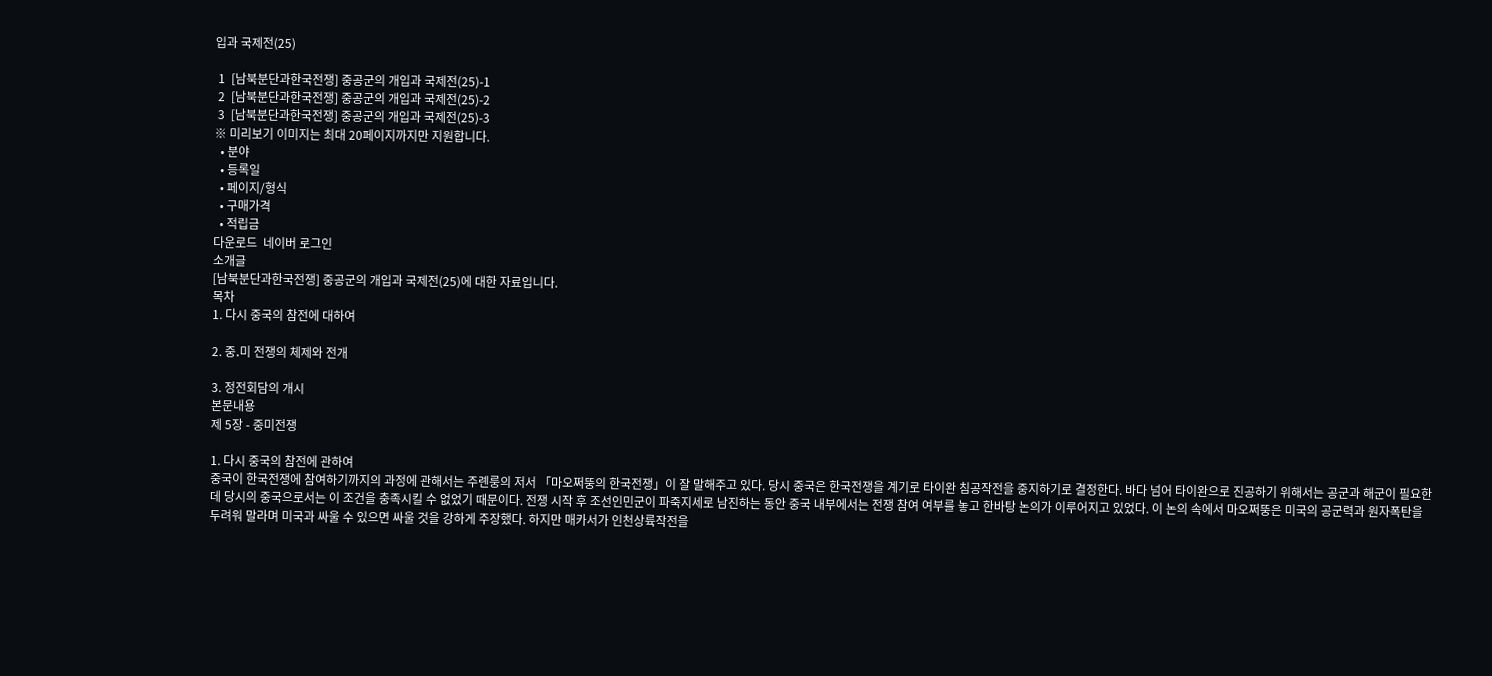입과 국제전(25)

 1  [남북분단과한국전쟁] 중공군의 개입과 국제전(25)-1
 2  [남북분단과한국전쟁] 중공군의 개입과 국제전(25)-2
 3  [남북분단과한국전쟁] 중공군의 개입과 국제전(25)-3
※ 미리보기 이미지는 최대 20페이지까지만 지원합니다.
  • 분야
  • 등록일
  • 페이지/형식
  • 구매가격
  • 적립금
다운로드  네이버 로그인
소개글
[남북분단과한국전쟁] 중공군의 개입과 국제전(25)에 대한 자료입니다.
목차
1. 다시 중국의 참전에 대하여

2. 중․미 전쟁의 체제와 전개

3. 정전회담의 개시
본문내용
제 5장 - 중미전쟁

1. 다시 중국의 참전에 관하여
중국이 한국전쟁에 참여하기까지의 과정에 관해서는 주롄룽의 저서 「마오쩌뚱의 한국전쟁」이 잘 말해주고 있다. 당시 중국은 한국전쟁을 계기로 타이완 침공작전을 중지하기로 결정한다. 바다 넘어 타이완으로 진공하기 위해서는 공군과 해군이 필요한데 당시의 중국으로서는 이 조건을 충족시킬 수 없었기 때문이다. 전쟁 시작 후 조선인민군이 파죽지세로 남진하는 동안 중국 내부에서는 전쟁 참여 여부를 놓고 한바탕 논의가 이루어지고 있었다. 이 논의 속에서 마오쩌뚱은 미국의 공군력과 원자폭탄을 두려워 말라며 미국과 싸울 수 있으면 싸울 것을 강하게 주장했다. 하지만 매카서가 인천상륙작전을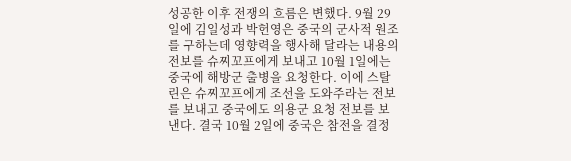성공한 이후 전쟁의 흐름은 변했다. 9월 29일에 김일성과 박헌영은 중국의 군사적 원조를 구하는데 영향력을 행사해 달라는 내용의 전보를 슈찌꼬프에게 보내고 10월 1일에는 중국에 해방군 출병을 요청한다. 이에 스탈린은 슈찌꼬프에게 조선을 도와주라는 전보를 보내고 중국에도 의용군 요청 전보를 보낸다. 결국 10월 2일에 중국은 참전을 결정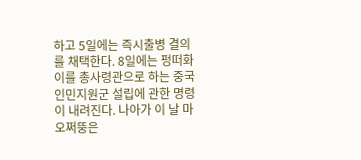하고 5일에는 즉시출병 결의를 채택한다. 8일에는 펑떠화이를 총사령관으로 하는 중국인민지원군 설립에 관한 명령이 내려진다. 나아가 이 날 마오쩌뚱은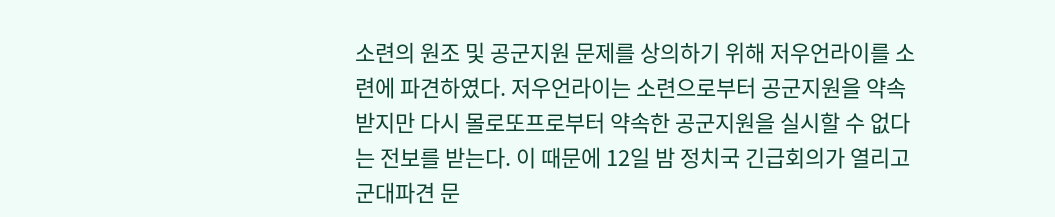소련의 원조 및 공군지원 문제를 상의하기 위해 저우언라이를 소련에 파견하였다. 저우언라이는 소련으로부터 공군지원을 약속받지만 다시 몰로또프로부터 약속한 공군지원을 실시할 수 없다는 전보를 받는다. 이 때문에 12일 밤 정치국 긴급회의가 열리고 군대파견 문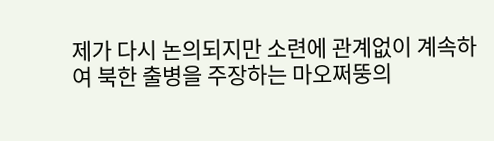제가 다시 논의되지만 소련에 관계없이 계속하여 북한 출병을 주장하는 마오쩌뚱의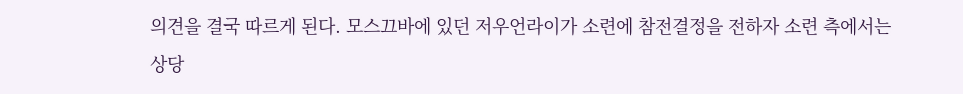의견을 결국 따르게 된다. 모스끄바에 있던 저우언라이가 소련에 참전결정을 전하자 소련 측에서는 상당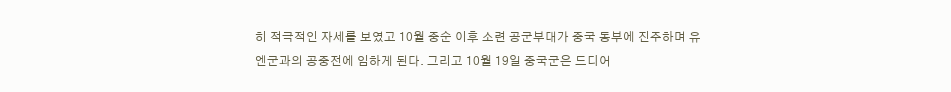히 적극적인 자세를 보였고 10월 중순 이후 소련 공군부대가 중국 동부에 진주하며 유엔군과의 공중전에 임하게 된다. 그리고 10월 19일 중국군은 드디어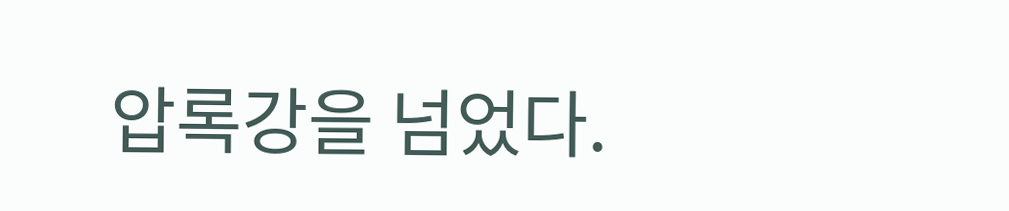압록강을 넘었다.